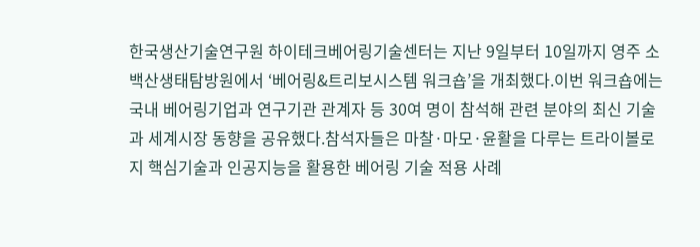한국생산기술연구원 하이테크베어링기술센터는 지난 9일부터 10일까지 영주 소백산생태탐방원에서 ‘베어링&트리보시스템 워크숍’을 개최했다.이번 워크숍에는 국내 베어링기업과 연구기관 관계자 등 30여 명이 참석해 관련 분야의 최신 기술과 세계시장 동향을 공유했다.참석자들은 마찰·마모·윤활을 다루는 트라이볼로지 핵심기술과 인공지능을 활용한 베어링 기술 적용 사례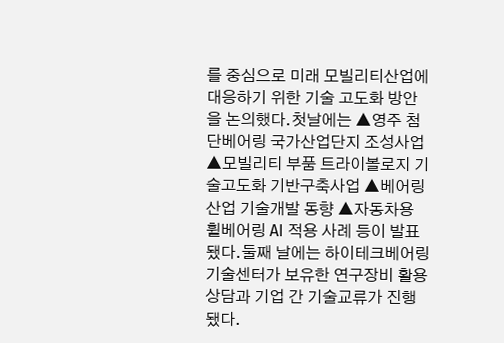를 중심으로 미래 모빌리티산업에 대응하기 위한 기술 고도화 방안을 논의했다.첫날에는 ▲영주 첨단베어링 국가산업단지 조성사업 ▲모빌리티 부품 트라이볼로지 기술고도화 기반구축사업 ▲베어링산업 기술개발 동향 ▲자동차용 휠베어링 AI 적용 사례 등이 발표됐다.둘째 날에는 하이테크베어링기술센터가 보유한 연구장비 활용 상담과 기업 간 기술교류가 진행됐다.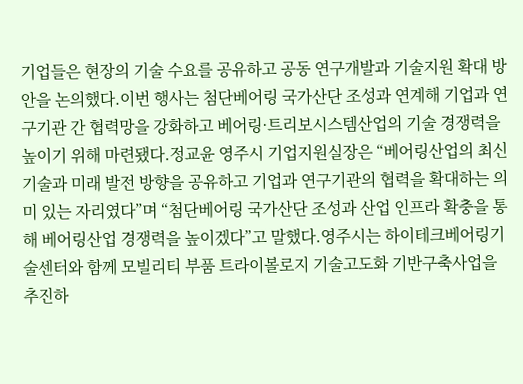기업들은 현장의 기술 수요를 공유하고 공동 연구개발과 기술지원 확대 방안을 논의했다.이번 행사는 첨단베어링 국가산단 조성과 연계해 기업과 연구기관 간 협력망을 강화하고 베어링·트리보시스템산업의 기술 경쟁력을 높이기 위해 마련됐다.정교윤 영주시 기업지원실장은 “베어링산업의 최신 기술과 미래 발전 방향을 공유하고 기업과 연구기관의 협력을 확대하는 의미 있는 자리였다”며 “첨단베어링 국가산단 조성과 산업 인프라 확충을 통해 베어링산업 경쟁력을 높이겠다”고 말했다.영주시는 하이테크베어링기술센터와 함께 모빌리티 부품 트라이볼로지 기술고도화 기반구축사업을 추진하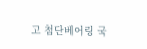고 첨단베어링 국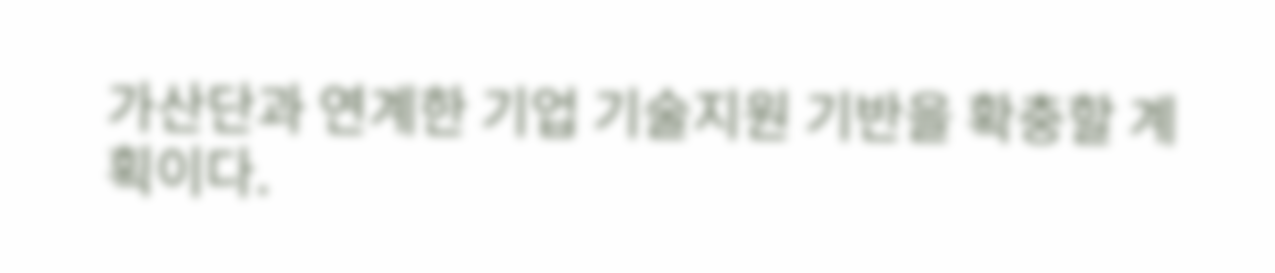가산단과 연계한 기업 기술지원 기반을 확충할 계획이다.